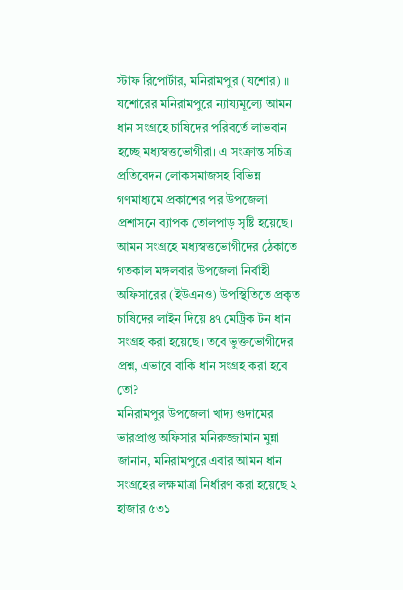স্টাফ রিপোর্টার, মনিরামপুর (যশোর) ॥ যশোরের মনিরামপুরে ন্যায্যমূল্যে আমন ধান সংগ্রহে চাষিদের পরিবর্তে লাভবান হচ্ছে মধ্যস্বত্তভোগীরা। এ সংক্রান্ত সচিত্র প্রতিবেদন লোকসমাজসহ বিভিন্ন গণমাধ্যমে প্রকাশের পর উপজেলা প্রশাসনে ব্যাপক তোলপাড় সৃষ্টি হয়েছে। আমন সংগ্রহে মধ্যস্বত্তভোগীদের ঠেকাতে গতকাল মঙ্গলবার উপজেলা নির্বাহী অফিসারের (ইউএনও) উপস্থিতিতে প্রকৃত চাষিদের লাইন দিয়ে ৪৭ মেট্রিক টন ধান সংগ্রহ করা হয়েছে। তবে ভুক্তভোগীদের প্রশ্ন, এভাবে বাকি ধান সংগ্রহ করা হবে তো?
মনিরামপুর উপজেলা খাদ্য গুদামের ভারপ্রাপ্ত অফিসার মনিরুজ্জামান মুন্না জানান, মনিরামপুরে এবার আমন ধান সংগ্রহের লক্ষমাত্রা নির্ধারণ করা হয়েছে ২ হাজার ৫৩১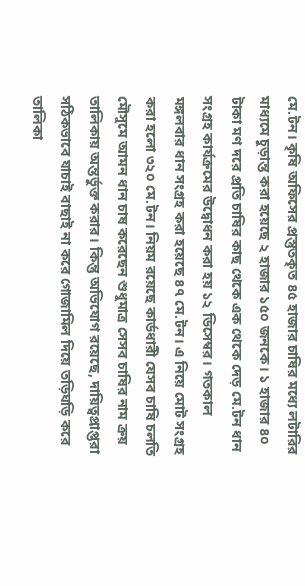মে.টন। কৃষি অফিসের প্রস্তুতকৃত ৪৫ হাজার চাষির মধ্যে লটারির মাধ্যমে চুড়ান্ত করা হয়েছে ২ হাজার ১৫০ জনকে। ১ হাজার ৪০ টাকা মণ দরে প্রতি চাষির কাছ থেকে এক থেকে দেড় মে.টন ধান সংগ্রহ কার্যক্রমের উদ্বোধন করা হয় ১২ ডিসেম্বর। গতকাল মঙ্গলবার ধান সংগ্রহ করা হয়েছে ৪৭ মে.টন। এ নিয়ে মোট সংগ্রহ করা হলো ৩২০ মে.টন। নিয়ম রয়েছে কার্ডধারী যেসব চাষি চলতি মৌসুমে আমন ধান চাষ করেছেন শুধুমাত্র সেসব চাষির নাম ক্রয় তালিকায় অন্তর্ভুক্ত করার। কিন্তু অভিযোগ রয়েছে, দায়িত্বপ্রাপ্তরা সঠিকভাবে যাচাই বাছাই না করে গোজামিল দিয়ে তড়িঘড়ি করে তালিকা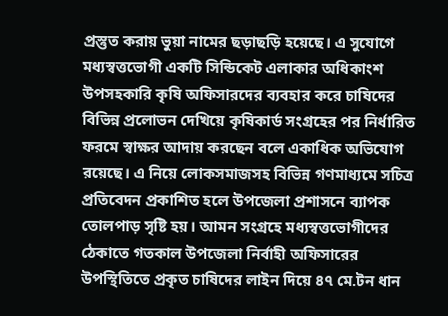প্রস্তুত করায় ভুয়া নামের ছড়াছড়ি হয়েছে। এ সুযোগে মধ্যস্বত্তভোগী একটি সিন্ডিকেট এলাকার অধিকাংশ উপসহকারি কৃষি অফিসারদের ব্যবহার করে চাষিদের বিভিন্ন প্রলোভন দেখিয়ে কৃষিকার্ড সংগ্রহের পর নির্ধারিত ফরমে স্বাক্ষর আদায় করছেন বলে একাধিক অভিযোগ রয়েছে। এ নিয়ে লোকসমাজসহ বিভিন্ন গণমাধ্যমে সচিত্র প্রতিবেদন প্রকাশিত হলে উপজেলা প্রশাসনে ব্যাপক তোলপাড় সৃষ্টি হয়। আমন সংগ্রহে মধ্যস্বত্তভোগীদের ঠেকাতে গতকাল উপজেলা নির্বাহী অফিসারের উপস্থিতিতে প্রকৃত চাষিদের লাইন দিয়ে ৪৭ মে.টন ধান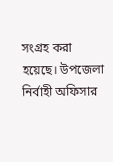সংগ্রহ করা হয়েছে। উপজেলা নির্বাহী অফিসার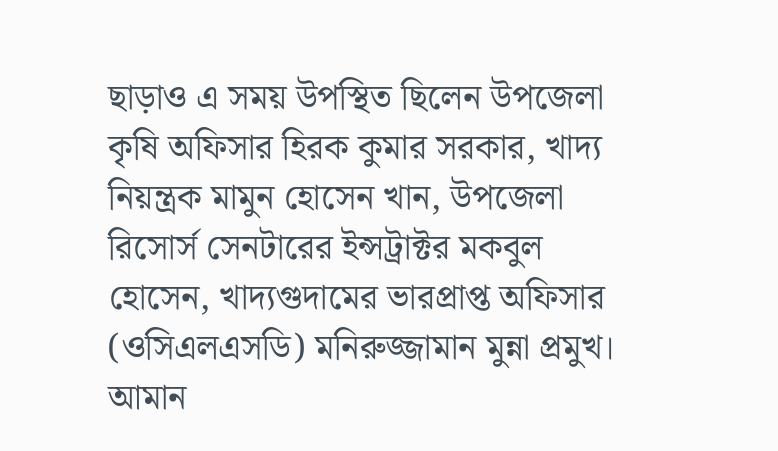ছাড়াও এ সময় উপস্থিত ছিলেন উপজেলা কৃষি অফিসার হিরক কুমার সরকার, খাদ্য নিয়ন্ত্রক মামুন হোসেন খান, উপজেলা রিসোর্স সেনটারের ইন্সট্রাক্টর মকবুল হোসেন, খাদ্যগুদামের ভারপ্রাপ্ত অফিসার (ওসিএলএসডি) মনিরুজ্জামান মুন্না প্রমুখ। আমান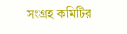সংগ্রহ কমিটির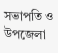সভাপতি ও উপজেলা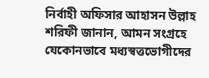নির্বাহী অফিসার আহাসন উল্লাহ শরিফী জানান, আমন সংগ্রহে যেকোনভাবে মধ্যস্বত্তভোগীদের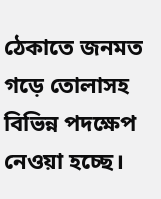ঠেকাতে জনমত গড়ে তোলাসহ বিভিন্ন পদক্ষেপ নেওয়া হচ্ছে।